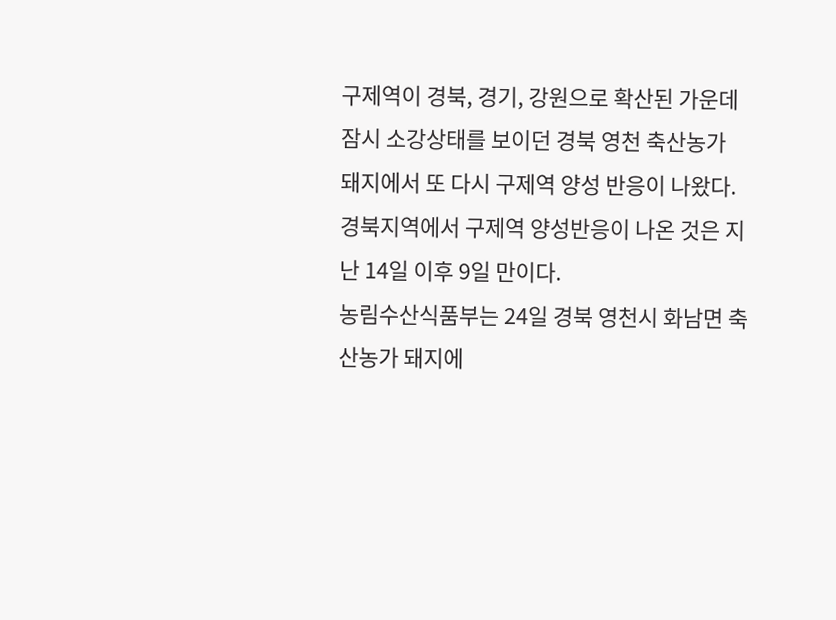구제역이 경북, 경기, 강원으로 확산된 가운데 잠시 소강상태를 보이던 경북 영천 축산농가 돼지에서 또 다시 구제역 양성 반응이 나왔다. 경북지역에서 구제역 양성반응이 나온 것은 지난 14일 이후 9일 만이다.
농림수산식품부는 24일 경북 영천시 화남면 축산농가 돼지에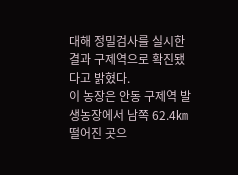대해 정밀검사를 실시한 결과 구제역으로 확진됐다고 밝혔다.
이 농장은 안동 구제역 발생농장에서 남쪽 62.4㎞ 떨어진 곳으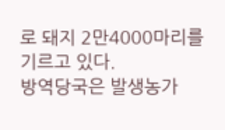로 돼지 2만4000마리를 기르고 있다.
방역당국은 발생농가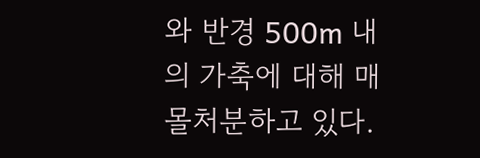와 반경 500m 내의 가축에 대해 매몰처분하고 있다.